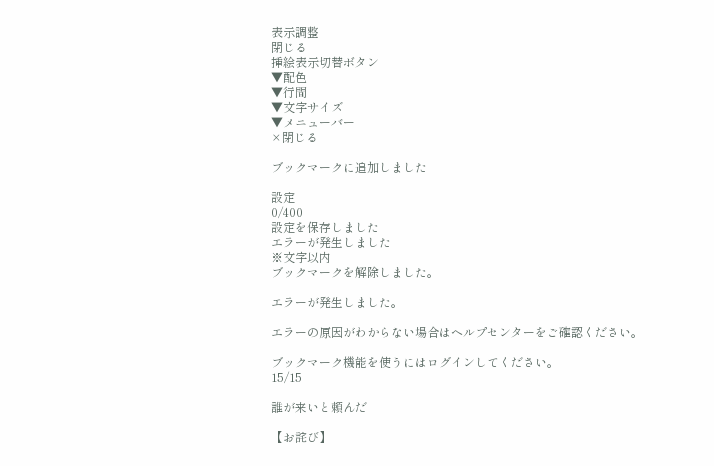表示調整
閉じる
挿絵表示切替ボタン
▼配色
▼行間
▼文字サイズ
▼メニューバー
×閉じる

ブックマークに追加しました

設定
0/400
設定を保存しました
エラーが発生しました
※文字以内
ブックマークを解除しました。

エラーが発生しました。

エラーの原因がわからない場合はヘルプセンターをご確認ください。

ブックマーク機能を使うにはログインしてください。
15/15

誰が来いと頼んだ

【お詫び】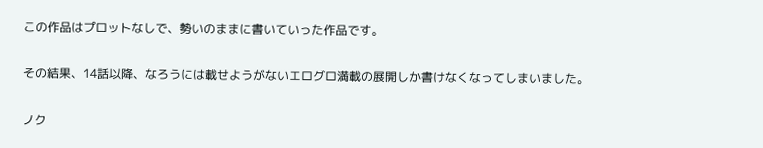この作品はプロットなしで、勢いのままに書いていった作品です。

その結果、14話以降、なろうには載せようがないエログロ満載の展開しか書けなくなってしまいました。

ノク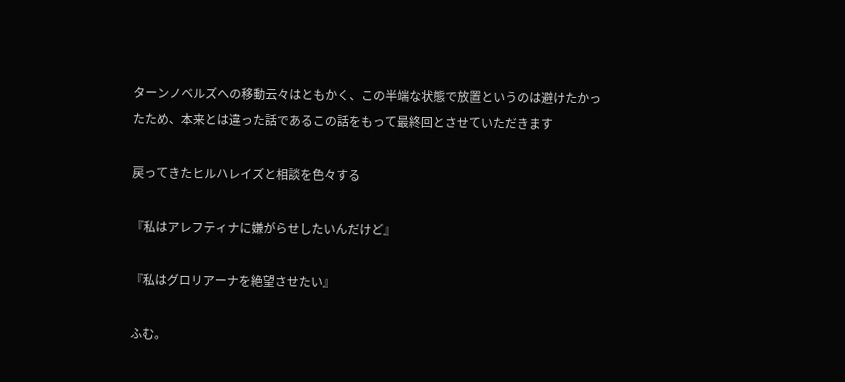ターンノベルズへの移動云々はともかく、この半端な状態で放置というのは避けたかったため、本来とは違った話であるこの話をもって最終回とさせていただきます

戻ってきたヒルハレイズと相談を色々する

『私はアレフティナに嫌がらせしたいんだけど』

『私はグロリアーナを絶望させたい』

ふむ。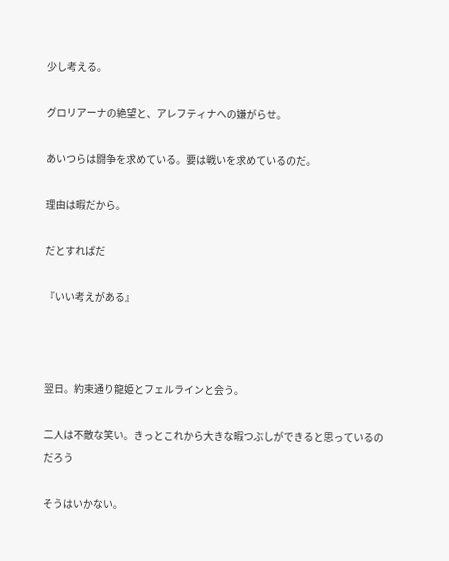少し考える。

グロリアーナの絶望と、アレフティナへの嫌がらせ。

あいつらは闘争を求めている。要は戦いを求めているのだ。

理由は暇だから。

だとすればだ

『いい考えがある』



翌日。約束通り龍姫とフェルラインと会う。

二人は不敵な笑い。きっとこれから大きな暇つぶしができると思っているのだろう

そうはいかない。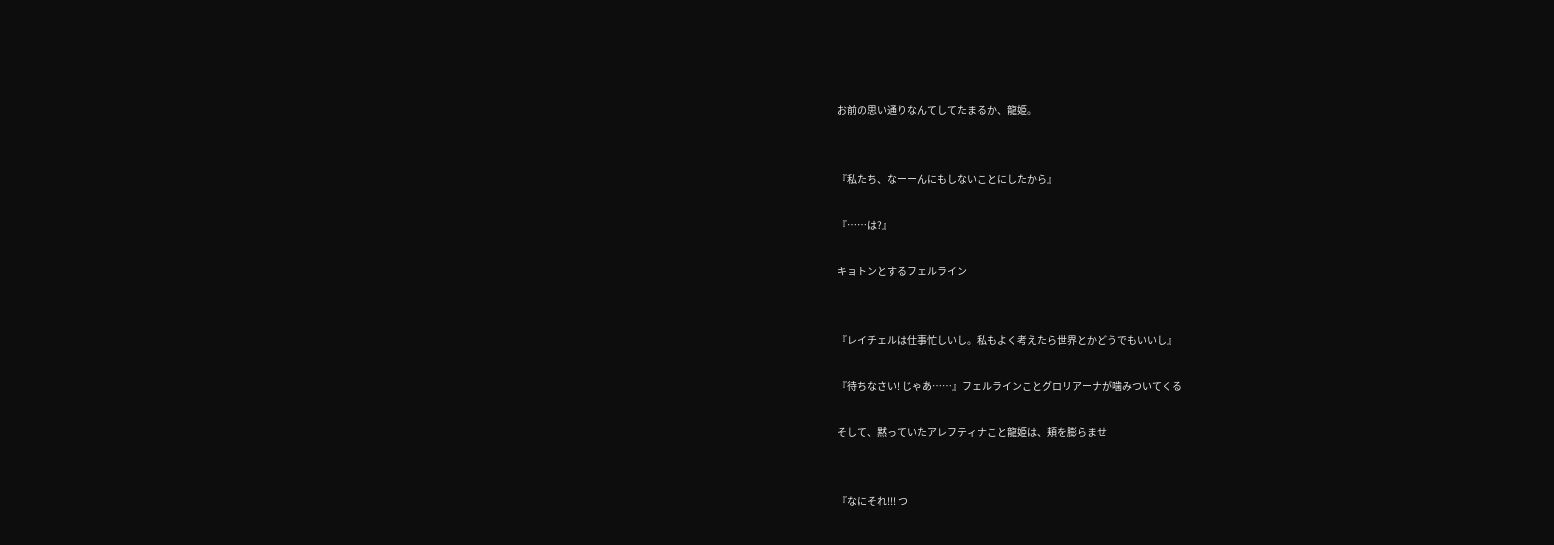お前の思い通りなんてしてたまるか、龍姫。


『私たち、なーーんにもしないことにしたから』

『……は?』

キョトンとするフェルライン


『レイチェルは仕事忙しいし。私もよく考えたら世界とかどうでもいいし』

『待ちなさい! じゃあ……』フェルラインことグロリアーナが噛みついてくる

そして、黙っていたアレフティナこと龍姫は、頬を膨らませ


『なにそれ!!! つ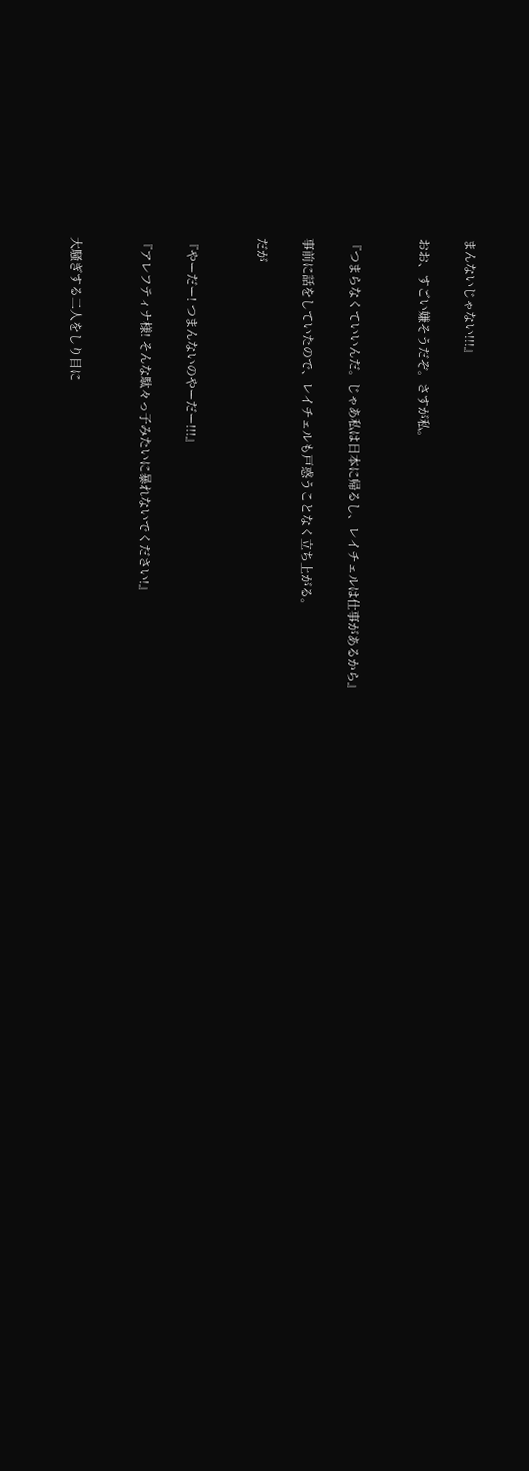まんないじゃない!!!』

おお、すごい嫌そうだぞ。さすが私。


『つまらなくていいんだ。じゃあ私は日本に帰るし、レイチェルは仕事があるから』

事前に話をしていたので、レイチェルも戸惑うことなく立ち上がる。

だが


『やーだー! つまんないのやーだー!!!』

『アレフティナ様! そんな駄々っ子みたいに暴れないでください!』


大騒ぎする二人をしり目に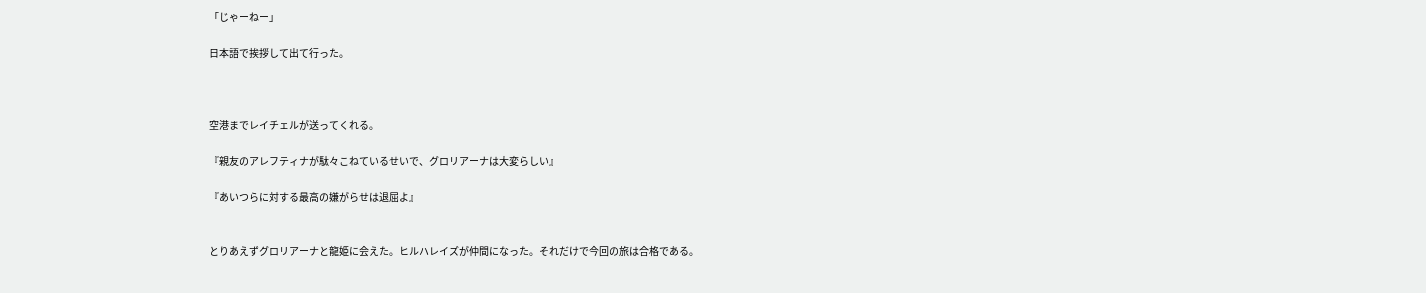「じゃーねー」

日本語で挨拶して出て行った。



空港までレイチェルが送ってくれる。

『親友のアレフティナが駄々こねているせいで、グロリアーナは大変らしい』

『あいつらに対する最高の嫌がらせは退屈よ』


とりあえずグロリアーナと龍姫に会えた。ヒルハレイズが仲間になった。それだけで今回の旅は合格である。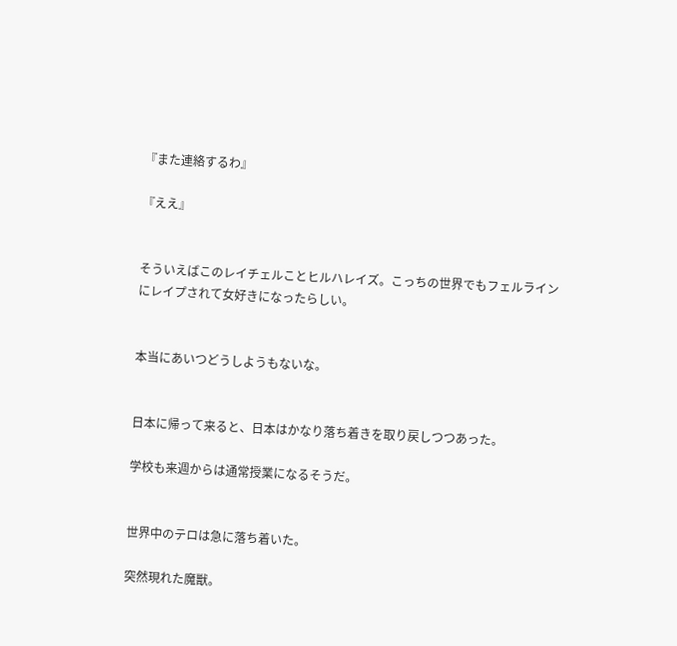『また連絡するわ』

『ええ』


そういえばこのレイチェルことヒルハレイズ。こっちの世界でもフェルラインにレイプされて女好きになったらしい。


本当にあいつどうしようもないな。


日本に帰って来ると、日本はかなり落ち着きを取り戻しつつあった。

学校も来週からは通常授業になるそうだ。


世界中のテロは急に落ち着いた。

突然現れた魔獣。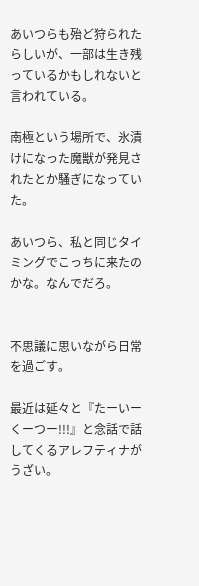あいつらも殆ど狩られたらしいが、一部は生き残っているかもしれないと言われている。

南極という場所で、氷漬けになった魔獣が発見されたとか騒ぎになっていた。

あいつら、私と同じタイミングでこっちに来たのかな。なんでだろ。


不思議に思いながら日常を過ごす。

最近は延々と『たーいーくーつー!!!』と念話で話してくるアレフティナがうざい。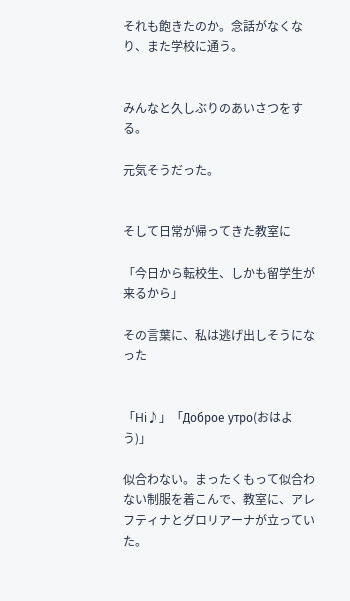それも飽きたのか。念話がなくなり、また学校に通う。


みんなと久しぶりのあいさつをする。

元気そうだった。


そして日常が帰ってきた教室に

「今日から転校生、しかも留学生が来るから」

その言葉に、私は逃げ出しそうになった


「Hi♪」「Доброе утро(おはよう)」

似合わない。まったくもって似合わない制服を着こんで、教室に、アレフティナとグロリアーナが立っていた。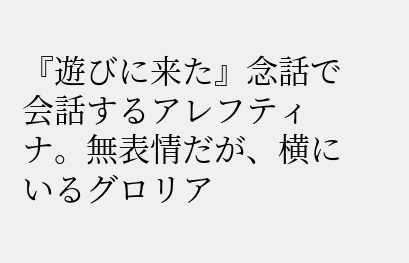『遊びに来た』念話で会話するアレフティナ。無表情だが、横にいるグロリア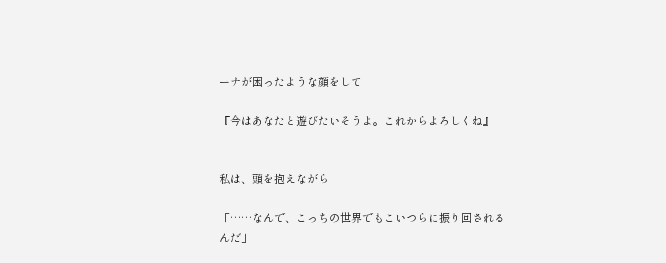ーナが困ったような顔をして

『今はあなたと遊びたいそうよ。これからよろしくね』


私は、頭を抱えながら

「……なんで、こっちの世界でもこいつらに振り回されるんだ」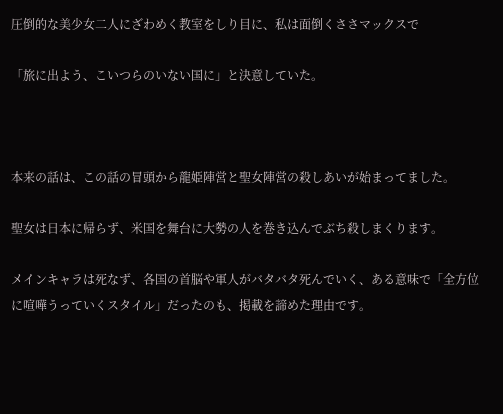圧倒的な美少女二人にざわめく教室をしり目に、私は面倒くささマックスで

「旅に出よう、こいつらのいない国に」と決意していた。



本来の話は、この話の冒頭から龍姫陣営と聖女陣営の殺しあいが始まってました。

聖女は日本に帰らず、米国を舞台に大勢の人を巻き込んでぶち殺しまくります。

メインキャラは死なず、各国の首脳や軍人がバタバタ死んでいく、ある意味で「全方位に喧嘩うっていくスタイル」だったのも、掲載を諦めた理由です。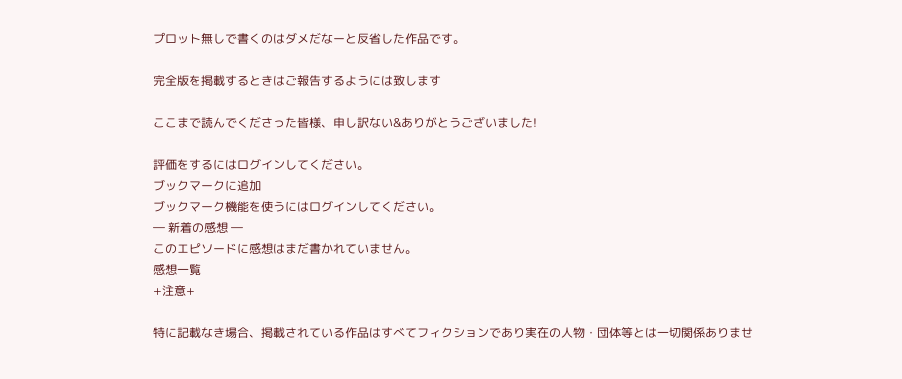プロット無しで書くのはダメだなーと反省した作品です。

完全版を掲載するときはご報告するようには致します

ここまで読んでくださった皆様、申し訳ない&ありがとうございました!

評価をするにはログインしてください。
ブックマークに追加
ブックマーク機能を使うにはログインしてください。
― 新着の感想 ―
このエピソードに感想はまだ書かれていません。
感想一覧
+注意+

特に記載なき場合、掲載されている作品はすべてフィクションであり実在の人物・団体等とは一切関係ありませ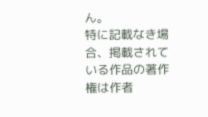ん。
特に記載なき場合、掲載されている作品の著作権は作者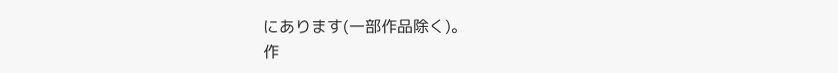にあります(一部作品除く)。
作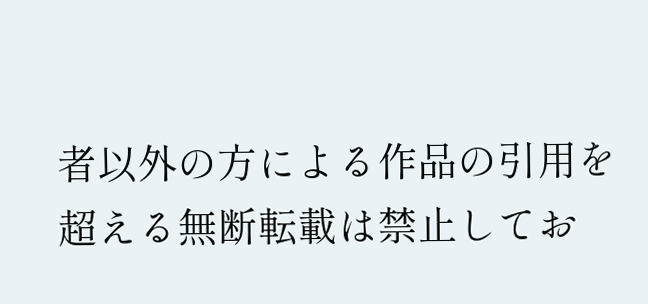者以外の方による作品の引用を超える無断転載は禁止してお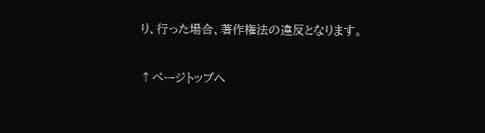り、行った場合、著作権法の違反となります。

↑ページトップへ